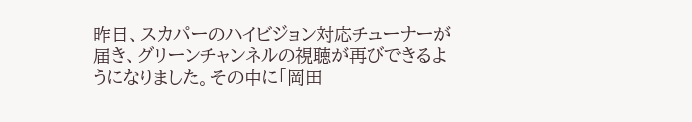昨日、スカパーのハイビジョン対応チューナーが届き、グリーンチャンネルの視聴が再びできるようになりました。その中に「岡田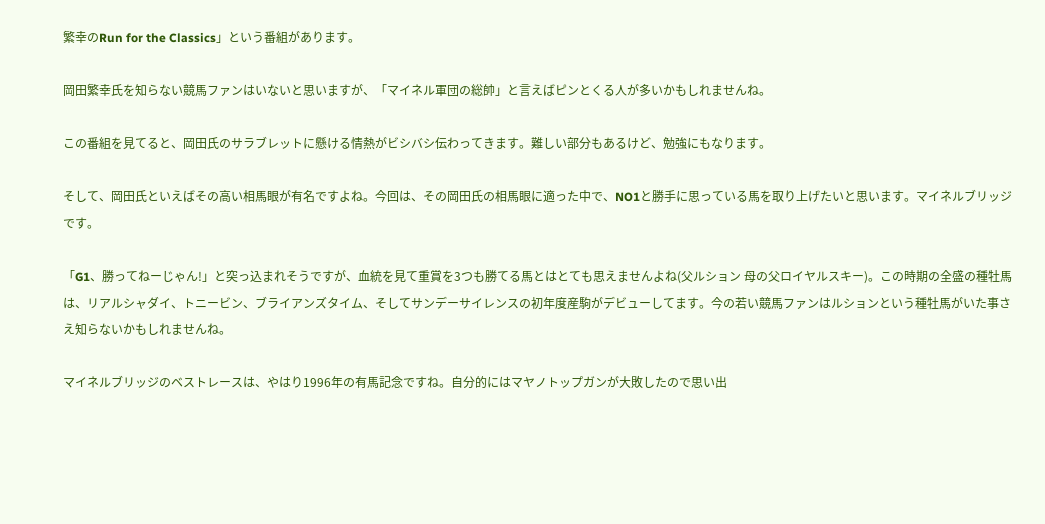繁幸のRun for the Classics」という番組があります。

岡田繁幸氏を知らない競馬ファンはいないと思いますが、「マイネル軍団の総帥」と言えばピンとくる人が多いかもしれませんね。

この番組を見てると、岡田氏のサラブレットに懸ける情熱がビシバシ伝わってきます。難しい部分もあるけど、勉強にもなります。

そして、岡田氏といえばその高い相馬眼が有名ですよね。今回は、その岡田氏の相馬眼に適った中で、NO1と勝手に思っている馬を取り上げたいと思います。マイネルブリッジです。

「G1、勝ってねーじゃん!」と突っ込まれそうですが、血統を見て重賞を3つも勝てる馬とはとても思えませんよね(父ルション 母の父ロイヤルスキー)。この時期の全盛の種牡馬は、リアルシャダイ、トニービン、ブライアンズタイム、そしてサンデーサイレンスの初年度産駒がデビューしてます。今の若い競馬ファンはルションという種牡馬がいた事さえ知らないかもしれませんね。

マイネルブリッジのベストレースは、やはり1996年の有馬記念ですね。自分的にはマヤノトップガンが大敗したので思い出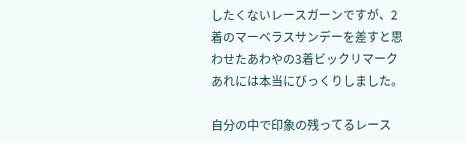したくないレースガーンですが、2着のマーベラスサンデーを差すと思わせたあわやの3着ビックリマークあれには本当にびっくりしました。

自分の中で印象の残ってるレース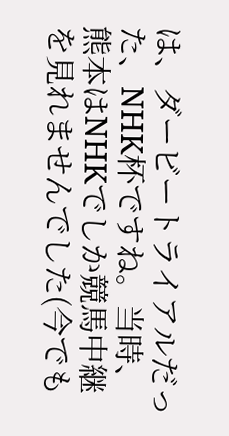は、ダービートライアルだった、NHK杯ですね。当時、熊本はNHKでしか競馬中継を見れませんでした(今でも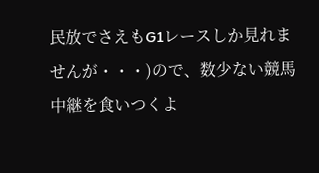民放でさえもG1レースしか見れませんが・・・)ので、数少ない競馬中継を食いつくよ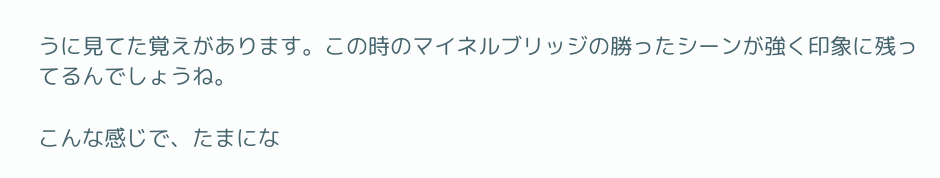うに見てた覚えがあります。この時のマイネルブリッジの勝ったシーンが強く印象に残ってるんでしょうね。

こんな感じで、たまにな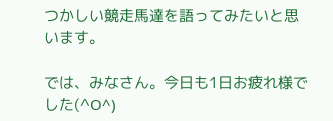つかしい競走馬達を語ってみたいと思います。

では、みなさん。今日も1日お疲れ様でした(^O^)